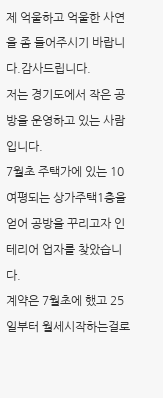제 억울하고 억울한 사연을 좀 들어주시기 바랍니다.감사드립니다.
저는 경기도에서 작은 공방을 운영하고 있는 사람입니다.
7월초 주택가에 있는 10여평되는 상가주택1층을 얻어 공방을 꾸리고자 인테리어 업자를 찾았습니다.
계약은 7월초에 했고 25일부터 월세시작하는걸로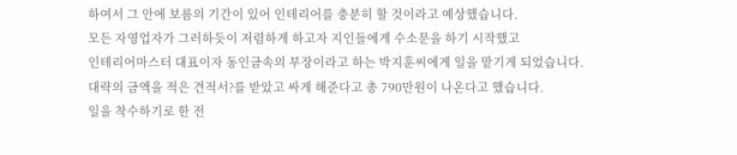하여서 그 안에 보름의 기간이 있어 인테리어를 충분히 할 것이라고 예상했습니다.
모든 자영업자가 그러하듯이 저렴하게 하고자 지인들에게 수소문을 하기 시작했고
인테리어마스터 대표이자 동인금속의 부장이라고 하는 박지훈씨에게 일을 맡기게 되었습니다.
대략의 금액을 적은 견적서?를 받았고 싸게 해준다고 총 790만원이 나온다고 했습니다.
일을 착수하기로 한 전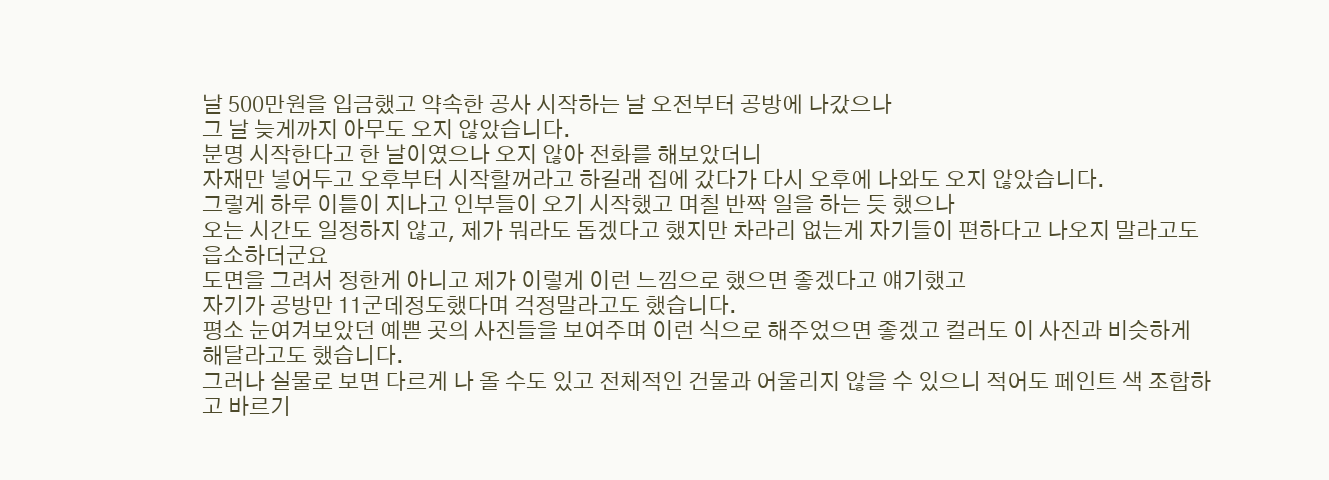날 500만원을 입금했고 약속한 공사 시작하는 날 오전부터 공방에 나갔으나
그 날 늦게까지 아무도 오지 않았습니다.
분명 시작한다고 한 날이였으나 오지 않아 전화를 해보았더니
자재만 넣어두고 오후부터 시작할꺼라고 하길래 집에 갔다가 다시 오후에 나와도 오지 않았습니다.
그렇게 하루 이틀이 지나고 인부들이 오기 시작했고 며칠 반짝 일을 하는 듯 했으나
오는 시간도 일정하지 않고, 제가 뭐라도 돕겠다고 했지만 차라리 없는게 자기들이 편하다고 나오지 말라고도 읍소하더군요
도면을 그려서 정한게 아니고 제가 이렇게 이런 느낌으로 했으면 좋겠다고 얘기했고
자기가 공방만 11군데정도했다며 걱정말라고도 했습니다.
평소 눈여겨보았던 예쁜 곳의 사진들을 보여주며 이런 식으로 해주었으면 좋겠고 컬러도 이 사진과 비슷하게 해달라고도 했습니다.
그러나 실물로 보면 다르게 나 올 수도 있고 전체적인 건물과 어울리지 않을 수 있으니 적어도 페인트 색 조합하고 바르기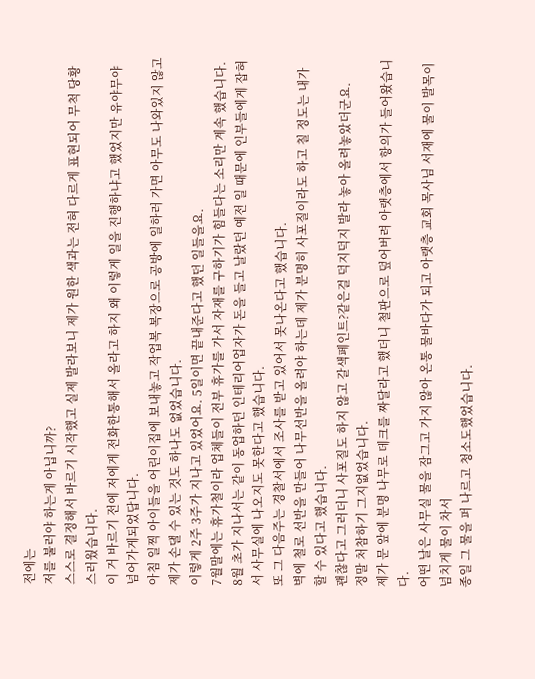전에는
저를 불러야 하는게 아닙니까?
스스로 결정해서 바르기 시작했고 실제 발라보니 제가 원한 색과는 전혀 다르게 표현되어 무척 당황스러웠습니다.
이 거 바르기 전에 저에게 전화한통해서 올라고 하지 왜 이렇게 일을 진행하냐고 했었지만 유야무야 넘어가게되었답니다.
아침 일찍 아이들을 어린이집에 보내놓고 작업복 복장으로 공방에 일하러 가면 아무도 나와있지 않고 제가 손댈 수 있는 것도 하나도 없었습니다.
이렇게 2주 3주가 지나고 있었어요. 5일이면 끝내준다고 했던 일들을요.
7월말에는 휴가철이라 업체들이 전부 휴가를 가서 자재를 구하기가 힘들다는 소리만 계속 했습니다.
8월 초가 지나서는 같이 동업하던 인테리어업자가 돈을 들고 날랐던 예전 일 때문에 인부들에게 잡혀서 사무실에 나오지도 못한다고 했습니다.
또 그 다음주는 경찰서에서 조사를 받고 있어서 못나온다고 했습니다.
벽에 철로 선반을 만들어 나무선반을 올려야 하는데 제가 분명히 사포질이라도 하고 칠 정도는 내가 할 수 있다고 했습니다.
괜찮다고 그러더니 사포질도 하지 않고 갈색페인트?같은걸 덕지덕지 발라 놓아 올려놓았더군요.
정말 처참하기 그지없었습니다.
제가 문 앞에 분명 나무로 데크를 짜달라고 했더니 철판으로 덮어버려 아랫층에서 항의가 들어왔습니다.
어떤 날은 사무실 물을 잠그고 가지 않아 온통 물바다가 되고 아랫층 교회 목사님 서재에 물이 발목이 넘치게 물이 차서
종일 그 물을 퍼 나르고 청소도했었습니다.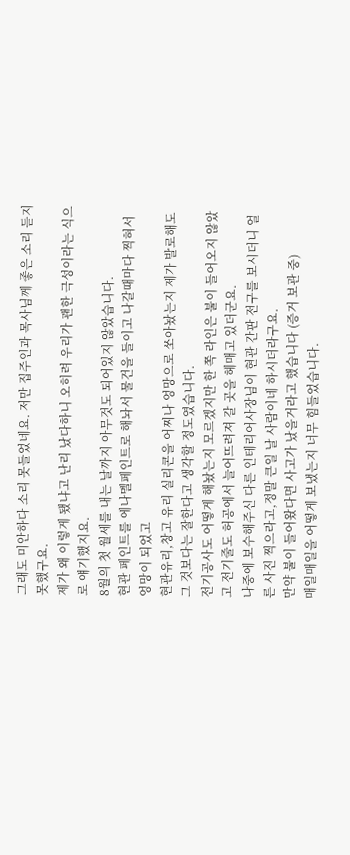그래도 미안하다 소리 못들었네요. 저만 집주인과 목사님께 좋은 소리 듣지 못했구요.
제가 왜 이렇게 됐냐고 난리 났다하니 오히려 우리가 괜한 극성이라는 식으로 얘기했지요.
8월의 첫 월세를 내는 날까지 아무것도 되어있지 않았습니다.
현관 페인트를 에나멜페인트로 해놔서 물건을 들이고 나갈때마다 찍혀서 엉망이 되었고
현관유리,창고 유리 실리콘을 어찌나 엉망으로 쏘아놨는지 제가 발로해도 그 것보다는 잘한다고 생각할 정도였습니다.
전기공사도 어떻게 해놨는지 모르겠지만 한 쪽 라인은 불이 들어오지 않았고 전기줄도 허공에서 늘어뜨려져 갈 곳을 헤매고 있더군요.
나중에 보수해주신 다른 인테리어사장님이 현관 간판 전구를 보시더니 얼른 사진 찍으라고,정말 큰일 날 사람이네 하시더라구요.
만약 불이 들어왔다면 사고가 났을거라고 했습니다 (증거 보관 중)
매일매일을 어떻게 보냈는지 너무 힘들었습니다.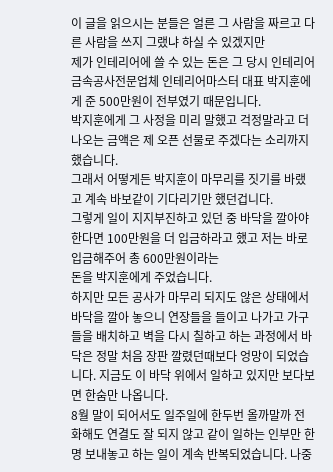이 글을 읽으시는 분들은 얼른 그 사람을 짜르고 다른 사람을 쓰지 그랬냐 하실 수 있겠지만
제가 인테리어에 쓸 수 있는 돈은 그 당시 인테리어 금속공사전문업체 인테리어마스터 대표 박지훈에게 준 500만원이 전부였기 때문입니다.
박지훈에게 그 사정을 미리 말했고 걱정말라고 더 나오는 금액은 제 오픈 선물로 주겠다는 소리까지 했습니다.
그래서 어떻게든 박지훈이 마무리를 짓기를 바랬고 계속 바보같이 기다리기만 했던겁니다.
그렇게 일이 지지부진하고 있던 중 바닥을 깔아야 한다면 100만원을 더 입금하라고 했고 저는 바로 입금해주어 총 600만원이라는
돈을 박지훈에게 주었습니다.
하지만 모든 공사가 마무리 되지도 않은 상태에서 바닥을 깔아 놓으니 연장들을 들이고 나가고 가구들을 배치하고 벽을 다시 칠하고 하는 과정에서 바닥은 정말 처음 장판 깔렸던때보다 엉망이 되었습니다. 지금도 이 바닥 위에서 일하고 있지만 보다보면 한숨만 나옵니다.
8월 말이 되어서도 일주일에 한두번 올까말까 전화해도 연결도 잘 되지 않고 같이 일하는 인부만 한명 보내놓고 하는 일이 계속 반복되었습니다. 나중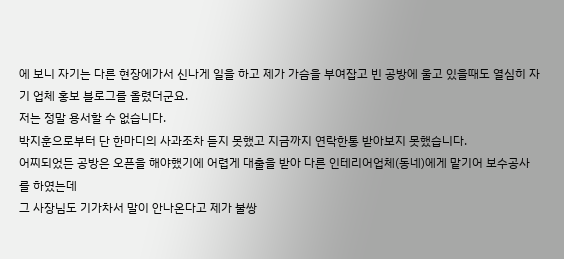에 보니 자기는 다른 현장에가서 신나게 일을 하고 제가 가슴을 부여잡고 빈 공방에 울고 있을때도 열심히 자기 업체 홍보 블로그를 올렸더군요.
저는 정말 용서할 수 없습니다.
박지훈으로부터 단 한마디의 사과조차 듣지 못했고 지금까지 연락한통 받아보지 못했습니다.
어찌되었든 공방은 오픈을 해야했기에 어렵게 대출을 받아 다른 인테리어업체(동네)에게 맡기어 보수공사를 하였는데
그 사장님도 기가차서 말이 안나온다고 제가 불쌍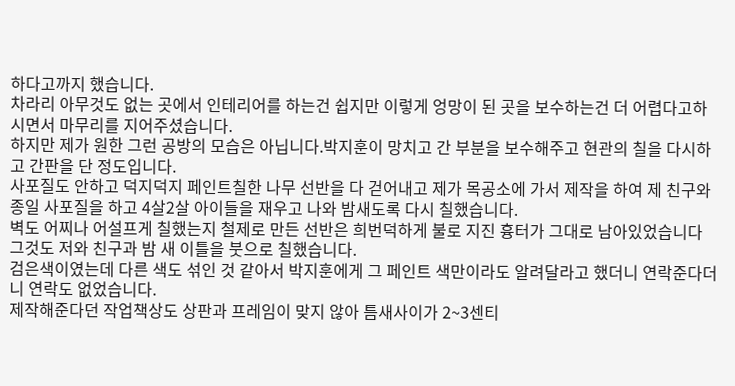하다고까지 했습니다.
차라리 아무것도 없는 곳에서 인테리어를 하는건 쉽지만 이렇게 엉망이 된 곳을 보수하는건 더 어렵다고하시면서 마무리를 지어주셨습니다.
하지만 제가 원한 그런 공방의 모습은 아닙니다.박지훈이 망치고 간 부분을 보수해주고 현관의 칠을 다시하고 간판을 단 정도입니다.
사포질도 안하고 덕지덕지 페인트칠한 나무 선반을 다 걷어내고 제가 목공소에 가서 제작을 하여 제 친구와 종일 사포질을 하고 4살2살 아이들을 재우고 나와 밤새도록 다시 칠했습니다.
벽도 어찌나 어설프게 칠했는지 철제로 만든 선반은 희번덕하게 불로 지진 흉터가 그대로 남아있었습니다
그것도 저와 친구과 밤 새 이틀을 붓으로 칠했습니다.
검은색이였는데 다른 색도 섞인 것 같아서 박지훈에게 그 페인트 색만이라도 알려달라고 했더니 연락준다더니 연락도 없었습니다.
제작해준다던 작업책상도 상판과 프레임이 맞지 않아 틈새사이가 2~3센티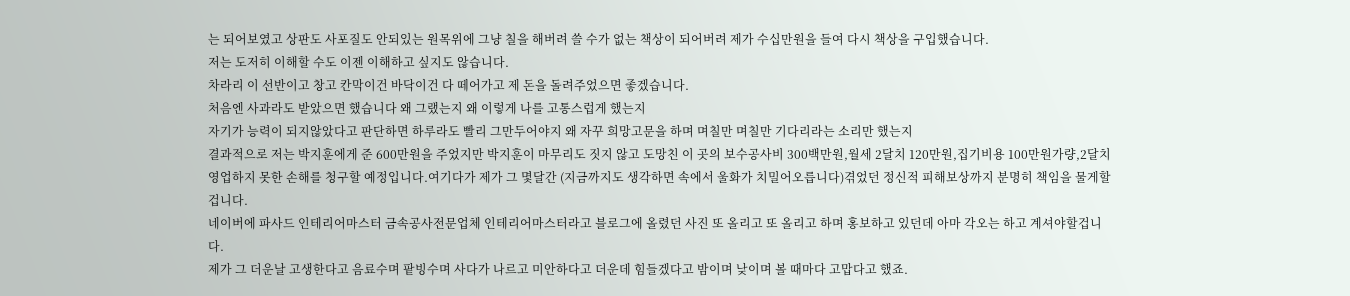는 되어보였고 상판도 사포질도 안되있는 원목위에 그냥 칠을 해버려 쓸 수가 없는 책상이 되어버려 제가 수십만원을 들여 다시 책상을 구입했습니다.
저는 도저히 이해할 수도 이젠 이해하고 싶지도 않습니다.
차라리 이 선반이고 창고 칸막이건 바닥이건 다 떼어가고 제 돈을 돌려주었으면 좋겠습니다.
처음엔 사과라도 받았으면 했습니다 왜 그랬는지 왜 이렇게 나를 고통스럽게 했는지
자기가 능력이 되지않았다고 판단하면 하루라도 빨리 그만두어야지 왜 자꾸 희망고문을 하며 며칠만 며칠만 기다리라는 소리만 했는지
결과적으로 저는 박지훈에게 준 600만원을 주었지만 박지훈이 마무리도 짓지 않고 도망친 이 곳의 보수공사비 300백만원,월세 2달치 120만원,집기비용 100만원가량,2달치 영업하지 못한 손해를 청구할 예정입니다.여기다가 제가 그 몇달간 (지금까지도 생각하면 속에서 울화가 치밀어오릅니다)겪었던 정신적 피해보상까지 분명히 책임을 물게할겁니다.
네이버에 파사드 인테리어마스터 금속공사전문업체 인테리어마스터라고 블로그에 올렸던 사진 또 올리고 또 올리고 하며 홍보하고 있던데 아마 각오는 하고 계셔야할겁니다.
제가 그 더운날 고생한다고 음료수며 팥빙수며 사다가 나르고 미안하다고 더운데 힘들겠다고 밤이며 낮이며 볼 때마다 고맙다고 했죠.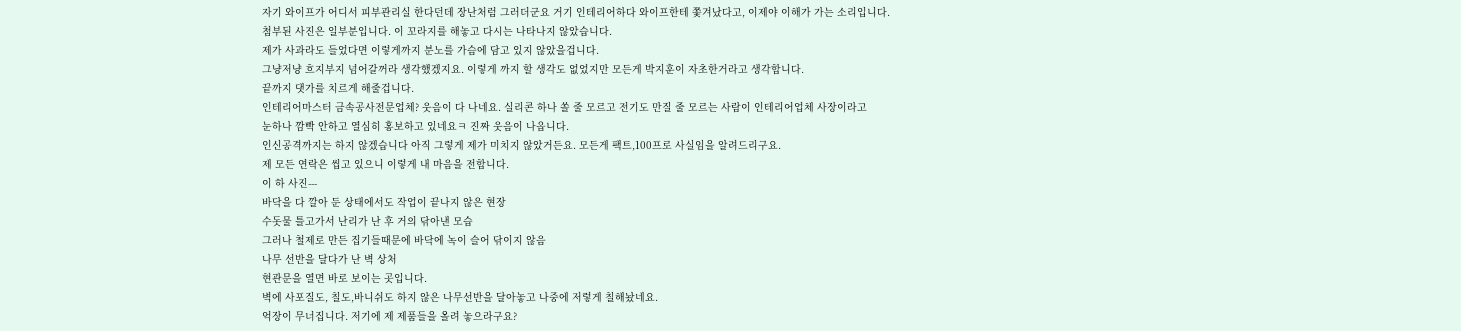자기 와이프가 어디서 피부관리실 한다던데 장난처럼 그러더군요 거기 인테리어하다 와이프한테 쫓겨났다고, 이제야 이해가 가는 소리입니다.
첨부된 사진은 일부분입니다. 이 꼬라지를 해놓고 다시는 나타나지 않았습니다.
제가 사과라도 들었다면 이렇게까지 분노를 가슴에 담고 있지 않았을겁니다.
그냥저냥 흐지부지 넘어갈꺼라 생각했겠지요. 이렇게 까지 할 생각도 없었지만 모든게 박지훈이 자초한거라고 생각합니다.
끝까지 댓가를 치르게 해줄겁니다.
인테리어마스터 금속공사전문업체? 웃음이 다 나네요. 실리콘 하나 쏠 줄 모르고 전기도 만질 줄 모르는 사람이 인테리어업체 사장이라고
눈하나 깜빡 안하고 열심히 홍보하고 있네요ㅋ 진짜 웃음이 나옵니다.
인신공격까지는 하지 않겠습니다 아직 그렇게 제가 미치지 않았거든요. 모든게 팩트,100프로 사실임을 알려드리구요.
제 모든 연락은 씹고 있으니 이렇게 내 마음을 전합니다.
이 하 사진---
바닥을 다 깔아 둔 상태에서도 작업이 끝나지 않은 현장
수돗물 틀고가서 난리가 난 후 거의 닦아낸 모습
그러나 철제로 만든 집기들때문에 바닥에 녹이 슬어 닦이지 않음
나무 선반을 달다가 난 벽 상처
현관문을 열면 바로 보이는 곳입니다.
벽에 사포질도, 칠도,바니쉬도 하지 않은 나무선반을 달아놓고 나중에 저렇게 칠해놨네요.
억장이 무너집니다. 저기에 제 제품들을 올려 놓으라구요?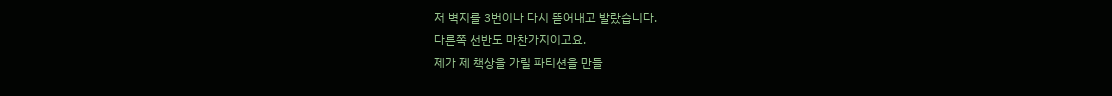저 벽지를 3번이나 다시 뜯어내고 발랐습니다.
다른쪽 선반도 마찬가지이고요.
제가 제 책상을 가릴 파티션을 만들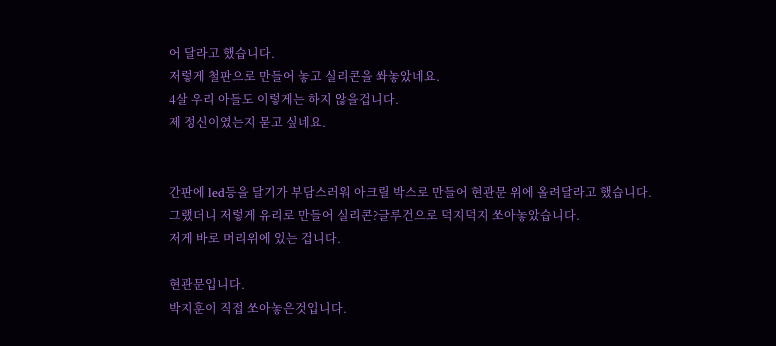어 달라고 했습니다.
저렇게 철판으로 만들어 놓고 실리콘을 쏴놓았네요.
4살 우리 아들도 이렇게는 하지 않을겁니다.
제 정신이였는지 묻고 싶네요.


간판에 led등을 달기가 부담스러워 아크릴 박스로 만들어 현관문 위에 올려달라고 했습니다.
그랬더니 저렇게 유리로 만들어 실리콘?글루건으로 덕지덕지 쏘아놓았습니다.
저게 바로 머리위에 있는 겁니다.

현관문입니다.
박지훈이 직접 쏘아놓은것입니다.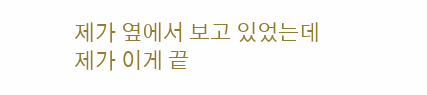제가 옆에서 보고 있었는데 제가 이게 끝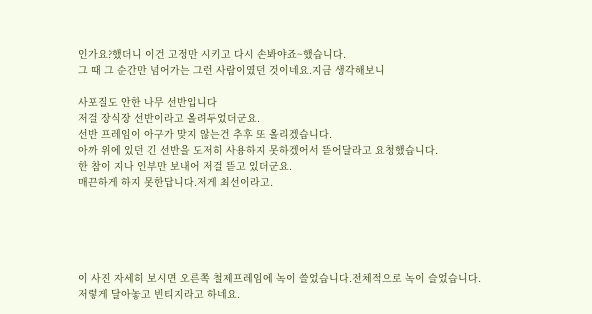인가요?했더니 이건 고정만 시키고 다시 손봐야죠~했습니다.
그 때 그 순간만 넘어가는 그런 사람이였던 것이네요.지금 생각해보니

사포질도 안한 나무 선반입니다
저걸 장식장 선반이라고 올려두었더군요.
선반 프레임이 아구가 맞지 않는건 추후 또 올리겠습니다.
아까 위에 있던 긴 선반을 도저히 사용하지 못하겠어서 뜯어달라고 요청했습니다.
한 참이 지나 인부만 보내어 저걸 뜯고 있더군요.
매끈하게 하지 못한답니다.저게 최선이라고.





이 사진 자세히 보시면 오른쪽 철제프레임에 녹이 쓸었습니다.전체적으로 녹이 슬었습니다.
저렇게 달아놓고 빈티지라고 하네요.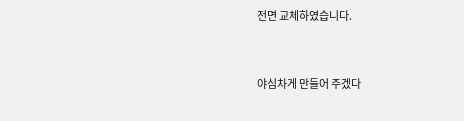전면 교체하였습니다.


야심차게 만들어 주겠다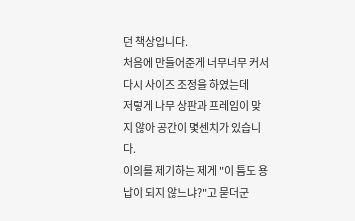던 책상입니다.
처음에 만들어준게 너무너무 커서 다시 사이즈 조정을 하였는데
저렇게 나무 상판과 프레임이 맞지 않아 공간이 몇센치가 있습니다.
이의를 제기하는 제게 "이 틈도 용납이 되지 않느냐?"고 묻더군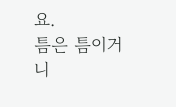요.
틈은 틈이거니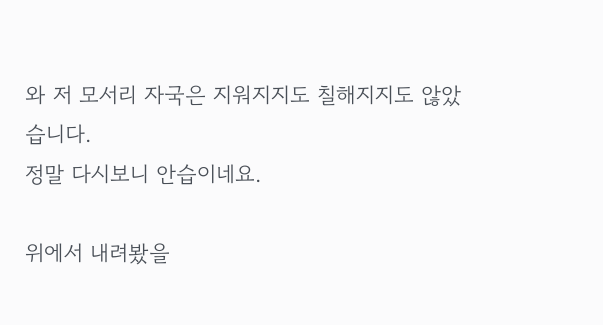와 저 모서리 자국은 지워지지도 칠해지지도 않았습니다.
정말 다시보니 안습이네요.

위에서 내려봤을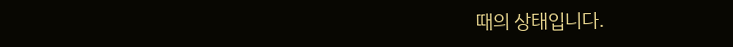때의 상태입니다.